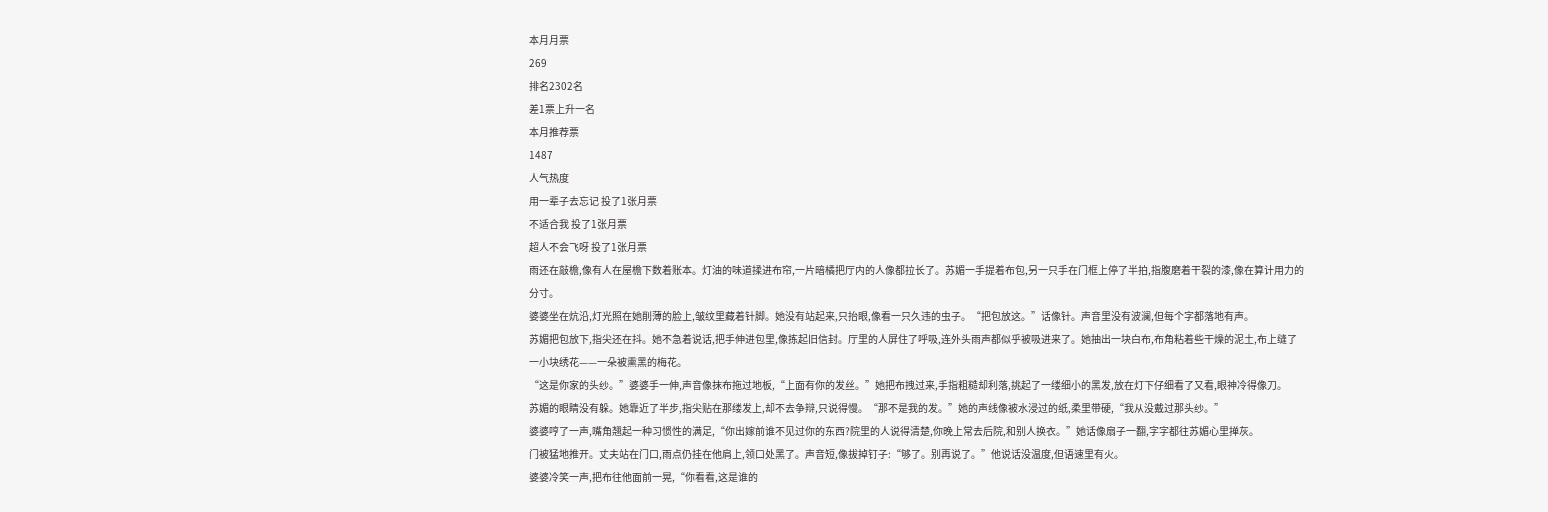本月月票
269
排名2302名
差1票上升一名
本月推荐票
1487
人气热度
用一辈子去忘记 投了1张月票
不适合我 投了1张月票
超人不会飞呀 投了1张月票
雨还在敲檐,像有人在屋檐下数着账本。灯油的味道揉进布帘,一片暗橘把厅内的人像都拉长了。苏媚一手提着布包,另一只手在门框上停了半拍,指腹磨着干裂的漆,像在算计用力的分寸。
婆婆坐在炕沿,灯光照在她削薄的脸上,皱纹里藏着针脚。她没有站起来,只抬眼,像看一只久违的虫子。“把包放这。”话像针。声音里没有波澜,但每个字都落地有声。
苏媚把包放下,指尖还在抖。她不急着说话,把手伸进包里,像拣起旧信封。厅里的人屏住了呼吸,连外头雨声都似乎被吸进来了。她抽出一块白布,布角粘着些干燥的泥土,布上缝了一小块绣花——一朵被熏黑的梅花。
“这是你家的头纱。”婆婆手一伸,声音像抹布拖过地板,“上面有你的发丝。”她把布拽过来,手指粗糙却利落,挑起了一缕细小的黑发,放在灯下仔细看了又看,眼神冷得像刀。
苏媚的眼睛没有躲。她靠近了半步,指尖贴在那缕发上,却不去争辩,只说得慢。“那不是我的发。”她的声线像被水浸过的纸,柔里带硬,“我从没戴过那头纱。”
婆婆哼了一声,嘴角翘起一种习惯性的满足,“你出嫁前谁不见过你的东西?院里的人说得清楚,你晚上常去后院,和别人换衣。”她话像扇子一翻,字字都往苏媚心里掸灰。
门被猛地推开。丈夫站在门口,雨点仍挂在他肩上,领口处黑了。声音短,像拔掉钉子:“够了。别再说了。”他说话没温度,但语速里有火。
婆婆冷笑一声,把布往他面前一晃,“你看看,这是谁的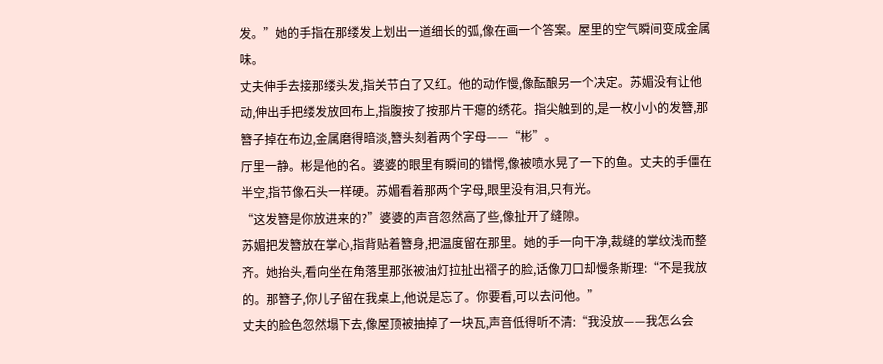发。”她的手指在那缕发上划出一道细长的弧,像在画一个答案。屋里的空气瞬间变成金属味。
丈夫伸手去接那缕头发,指关节白了又红。他的动作慢,像酝酿另一个决定。苏媚没有让他动,伸出手把缕发放回布上,指腹按了按那片干瘪的绣花。指尖触到的,是一枚小小的发簪,那簪子掉在布边,金属磨得暗淡,簪头刻着两个字母——“彬”。
厅里一静。彬是他的名。婆婆的眼里有瞬间的错愕,像被喷水晃了一下的鱼。丈夫的手僵在半空,指节像石头一样硬。苏媚看着那两个字母,眼里没有泪,只有光。
“这发簪是你放进来的?”婆婆的声音忽然高了些,像扯开了缝隙。
苏媚把发簪放在掌心,指背贴着簪身,把温度留在那里。她的手一向干净,裁缝的掌纹浅而整齐。她抬头,看向坐在角落里那张被油灯拉扯出褶子的脸,话像刀口却慢条斯理:“不是我放的。那簪子,你儿子留在我桌上,他说是忘了。你要看,可以去问他。”
丈夫的脸色忽然塌下去,像屋顶被抽掉了一块瓦,声音低得听不清:“我没放——我怎么会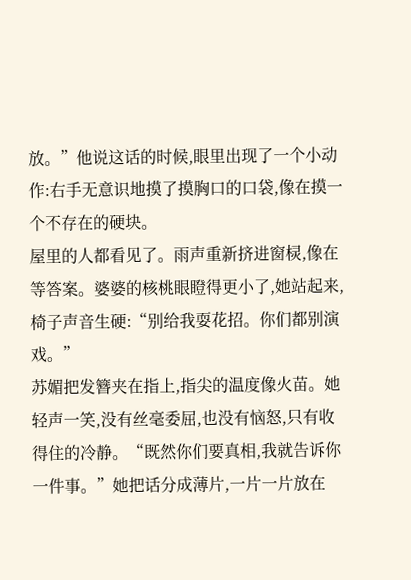放。”他说这话的时候,眼里出现了一个小动作:右手无意识地摸了摸胸口的口袋,像在摸一个不存在的硬块。
屋里的人都看见了。雨声重新挤进窗棂,像在等答案。婆婆的核桃眼瞪得更小了,她站起来,椅子声音生硬:“别给我耍花招。你们都别演戏。”
苏媚把发簪夹在指上,指尖的温度像火苗。她轻声一笑,没有丝毫委屈,也没有恼怒,只有收得住的冷静。“既然你们要真相,我就告诉你一件事。”她把话分成薄片,一片一片放在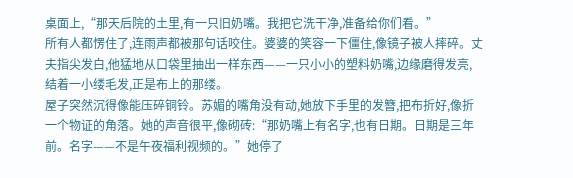桌面上,“那天后院的土里,有一只旧奶嘴。我把它洗干净,准备给你们看。”
所有人都愣住了,连雨声都被那句话咬住。婆婆的笑容一下僵住,像镜子被人摔碎。丈夫指尖发白,他猛地从口袋里抽出一样东西——一只小小的塑料奶嘴,边缘磨得发亮,结着一小缕毛发,正是布上的那缕。
屋子突然沉得像能压碎铜铃。苏媚的嘴角没有动,她放下手里的发簪,把布折好,像折一个物证的角落。她的声音很平,像砌砖:“那奶嘴上有名字,也有日期。日期是三年前。名字——不是午夜福利视频的。”她停了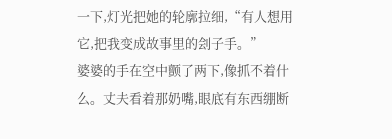一下,灯光把她的轮廓拉细,“有人想用它,把我变成故事里的刽子手。”
婆婆的手在空中颤了两下,像抓不着什么。丈夫看着那奶嘴,眼底有东西绷断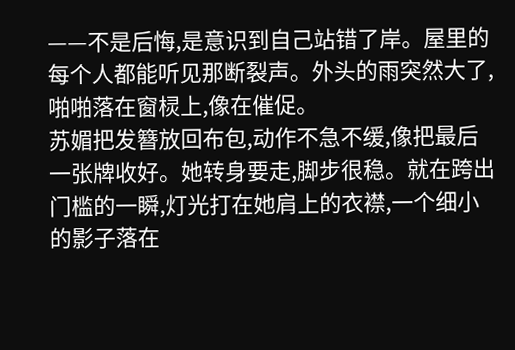——不是后悔,是意识到自己站错了岸。屋里的每个人都能听见那断裂声。外头的雨突然大了,啪啪落在窗棂上,像在催促。
苏媚把发簪放回布包,动作不急不缓,像把最后一张牌收好。她转身要走,脚步很稳。就在跨出门槛的一瞬,灯光打在她肩上的衣襟,一个细小的影子落在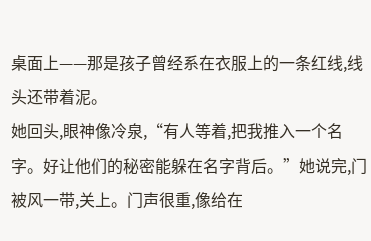桌面上——那是孩子曾经系在衣服上的一条红线,线头还带着泥。
她回头,眼神像冷泉,“有人等着,把我推入一个名字。好让他们的秘密能躲在名字背后。”她说完,门被风一带,关上。门声很重,像给在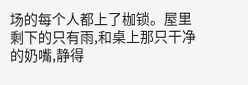场的每个人都上了枷锁。屋里剩下的只有雨,和桌上那只干净的奶嘴,静得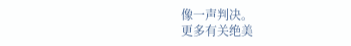像一声判决。
更多有关绝美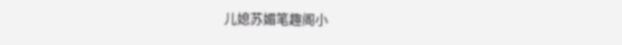儿媳苏媚笔趣阁小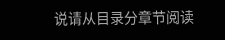说请从目录分章节阅读